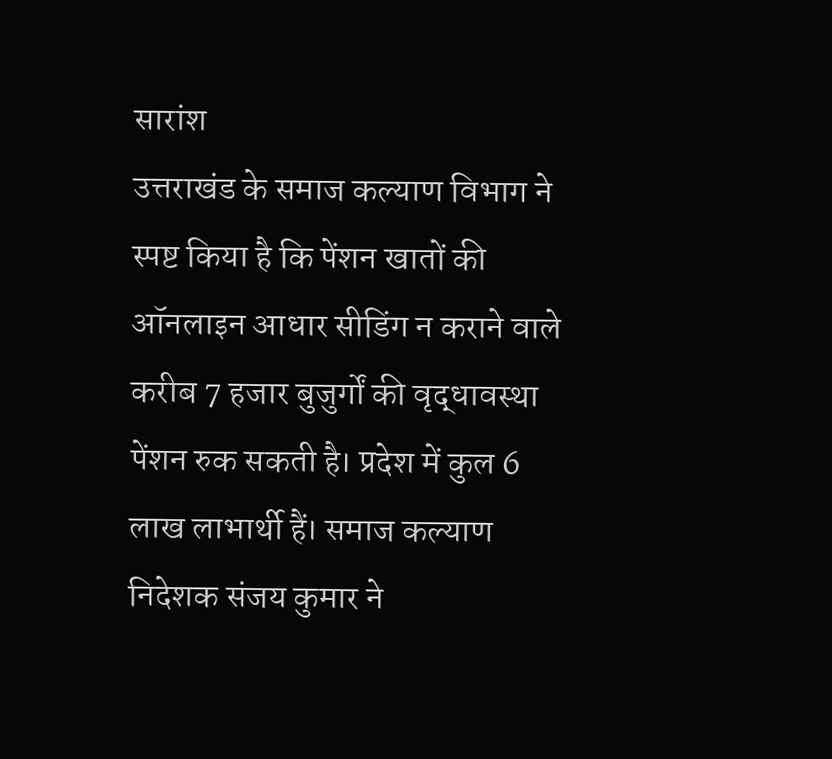सारांश
उत्तराखंड के समाज कल्याण विभाग ने स्पष्ट किया है कि पेंशन खातों की ऑनलाइन आधार सीडिंग न कराने वाले करीब 7 हजार बुजुर्गों की वृद्धावस्था पेंशन रुक सकती है। प्रदेश में कुल 6 लाख लाभार्थी हैं। समाज कल्याण निदेशक संजय कुमार ने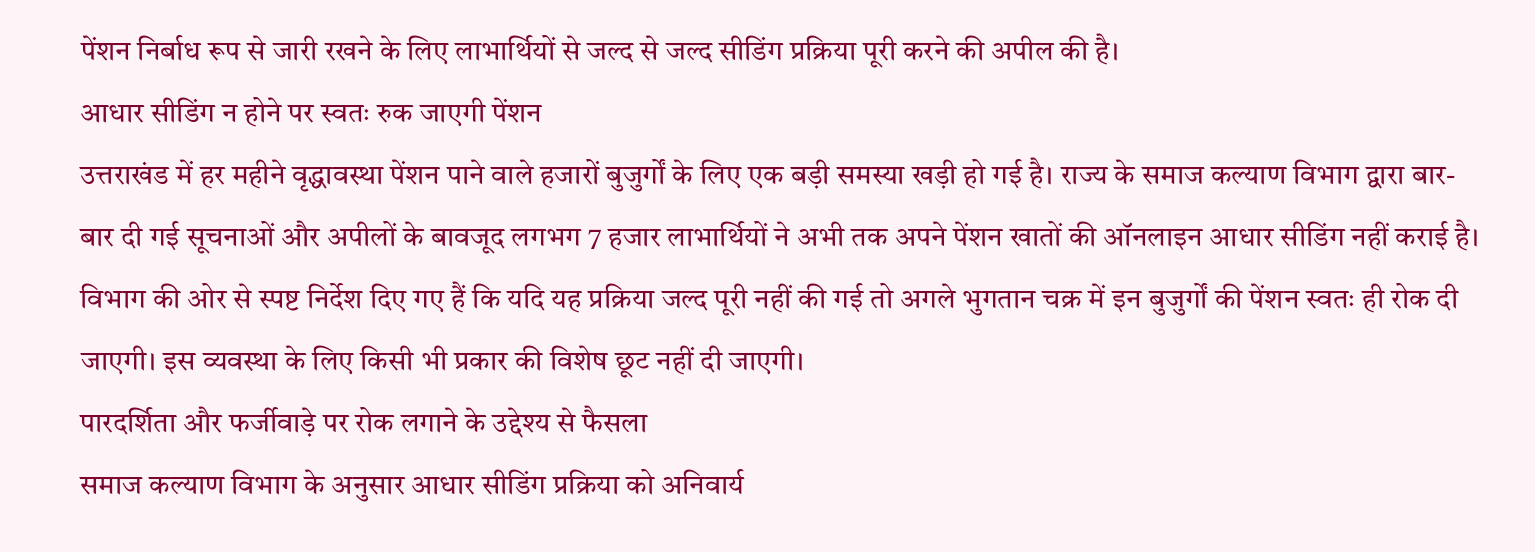पेंशन निर्बाध रूप से जारी रखने के लिए लाभार्थियों से जल्द से जल्द सीडिंग प्रक्रिया पूरी करने की अपील की है।
आधार सीडिंग न होने पर स्वतः रुक जाएगी पेंशन
उत्तराखंड में हर महीने वृद्धावस्था पेंशन पाने वाले हजारों बुजुर्गों के लिए एक बड़ी समस्या खड़ी हो गई है। राज्य के समाज कल्याण विभाग द्वारा बार-बार दी गई सूचनाओं और अपीलों के बावजूद लगभग 7 हजार लाभार्थियों ने अभी तक अपने पेंशन खातों की ऑनलाइन आधार सीडिंग नहीं कराई है। विभाग की ओर से स्पष्ट निर्देश दिए गए हैं कि यदि यह प्रक्रिया जल्द पूरी नहीं की गई तो अगले भुगतान चक्र में इन बुजुर्गों की पेंशन स्वतः ही रोक दी जाएगी। इस व्यवस्था के लिए किसी भी प्रकार की विशेष छूट नहीं दी जाएगी।
पारदर्शिता और फर्जीवाड़े पर रोक लगाने के उद्देश्य से फैसला
समाज कल्याण विभाग के अनुसार आधार सीडिंग प्रक्रिया को अनिवार्य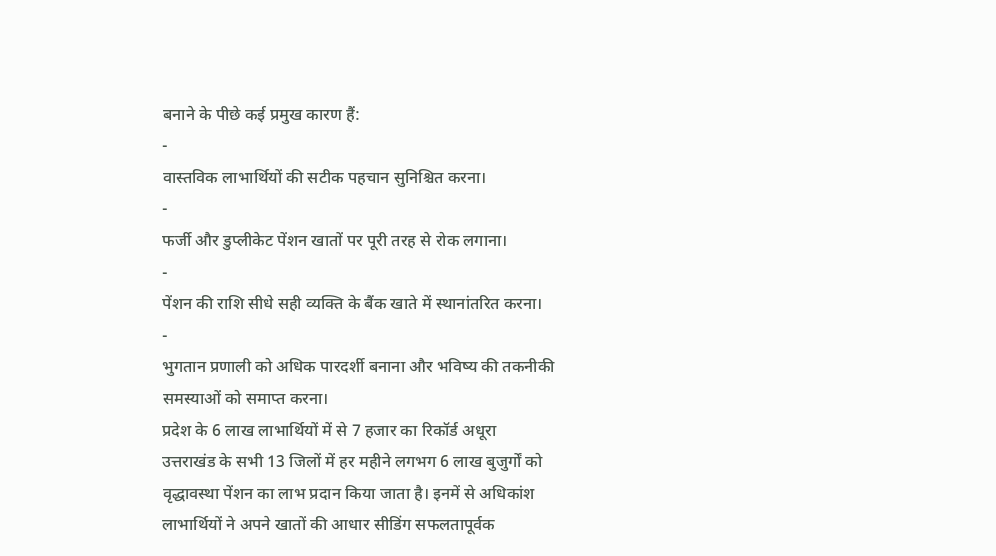बनाने के पीछे कई प्रमुख कारण हैं:
-
वास्तविक लाभार्थियों की सटीक पहचान सुनिश्चित करना।
-
फर्जी और डुप्लीकेट पेंशन खातों पर पूरी तरह से रोक लगाना।
-
पेंशन की राशि सीधे सही व्यक्ति के बैंक खाते में स्थानांतरित करना।
-
भुगतान प्रणाली को अधिक पारदर्शी बनाना और भविष्य की तकनीकी समस्याओं को समाप्त करना।
प्रदेश के 6 लाख लाभार्थियों में से 7 हजार का रिकॉर्ड अधूरा
उत्तराखंड के सभी 13 जिलों में हर महीने लगभग 6 लाख बुजुर्गों को वृद्धावस्था पेंशन का लाभ प्रदान किया जाता है। इनमें से अधिकांश लाभार्थियों ने अपने खातों की आधार सीडिंग सफलतापूर्वक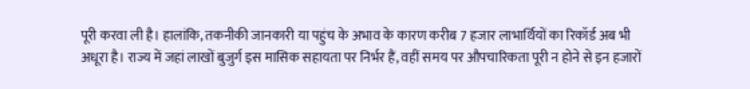पूरी करवा ली है। हालांकि, तकनीकी जानकारी या पहुंच के अभाव के कारण करीब 7 हजार लाभार्थियों का रिकॉर्ड अब भी अधूरा है। राज्य में जहां लाखों बुजुर्ग इस मासिक सहायता पर निर्भर हैं, वहीं समय पर औपचारिकता पूरी न होने से इन हजारों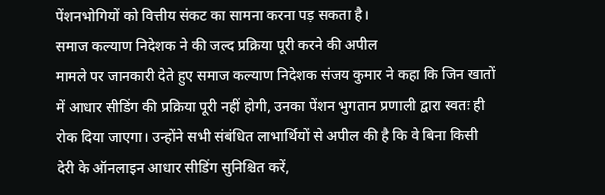पेंशनभोगियों को वित्तीय संकट का सामना करना पड़ सकता है।
समाज कल्याण निदेशक ने की जल्द प्रक्रिया पूरी करने की अपील
मामले पर जानकारी देते हुए समाज कल्याण निदेशक संजय कुमार ने कहा कि जिन खातों में आधार सीडिंग की प्रक्रिया पूरी नहीं होगी, उनका पेंशन भुगतान प्रणाली द्वारा स्वतः ही रोक दिया जाएगा। उन्होंने सभी संबंधित लाभार्थियों से अपील की है कि वे बिना किसी देरी के ऑनलाइन आधार सीडिंग सुनिश्चित करें,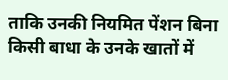ताकि उनकी नियमित पेंशन बिना किसी बाधा के उनके खातों में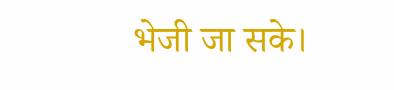भेजी जा सके।